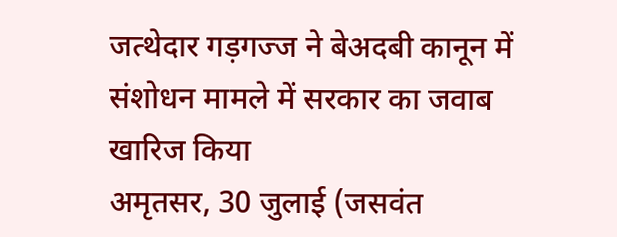जत्थेदार गड़गज्ज ने बेअदबी कानून में संशोधन मामले में सरकार का जवाब खारिज किया
अमृतसर, 30 जुलाई (जसवंत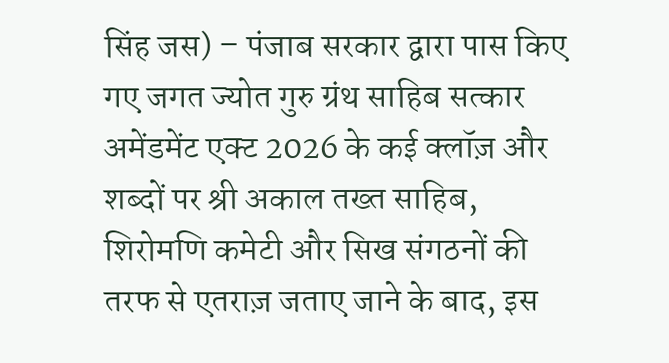सिंह जस) – पंजाब सरकार द्वारा पास किए गए जगत ज्योत गुरु ग्रंथ साहिब सत्कार अमेंडमेंट एक्ट 2026 के कई क्लॉज़ और शब्दों पर श्री अकाल तख्त साहिब, शिरोमणि कमेटी और सिख संगठनों की तरफ से एतराज़ जताए जाने के बाद, इस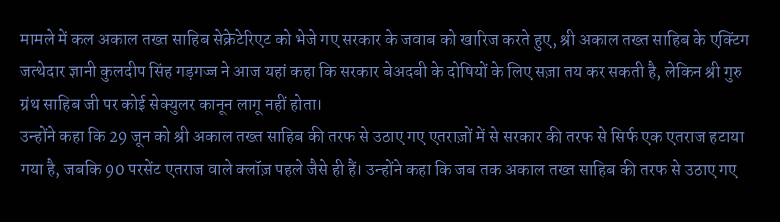मामले में कल अकाल तख्त साहिब सेक्रेटेरिएट को भेजे गए सरकार के जवाब को खारिज करते हुए, श्री अकाल तख्त साहिब के एक्टिंग जत्थेदार ज्ञानी कुलदीप सिंह गड़गज्ज ने आज यहां कहा कि सरकार बेअदबी के दोषियों के लिए सज़ा तय कर सकती है, लेकिन श्री गुरु ग्रंथ साहिब जी पर कोई सेक्युलर कानून लागू नहीं होता।
उन्होंने कहा कि 29 जून को श्री अकाल तख्त साहिब की तरफ से उठाए गए एतराज़ों में से सरकार की तरफ से सिर्फ एक एतराज हटाया गया है, जबकि 90 परसेंट एतराज वाले क्लॉज़ पहले जैसे ही हैं। उन्होंने कहा कि जब तक अकाल तख्त साहिब की तरफ से उठाए गए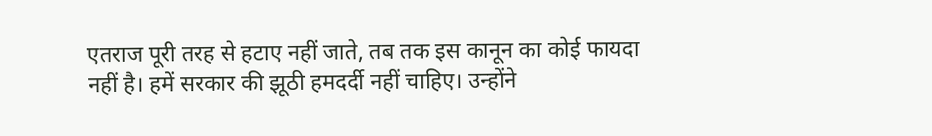एतराज पूरी तरह से हटाए नहीं जाते, तब तक इस कानून का कोई फायदा नहीं है। हमें सरकार की झूठी हमदर्दी नहीं चाहिए। उन्होंने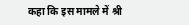कहा कि इस मामले में श्री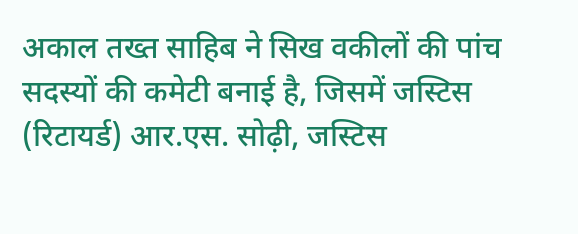अकाल तख्त साहिब ने सिख वकीलों की पांच सदस्यों की कमेटी बनाई है, जिसमें जस्टिस (रिटायर्ड) आर.एस. सोढ़ी, जस्टिस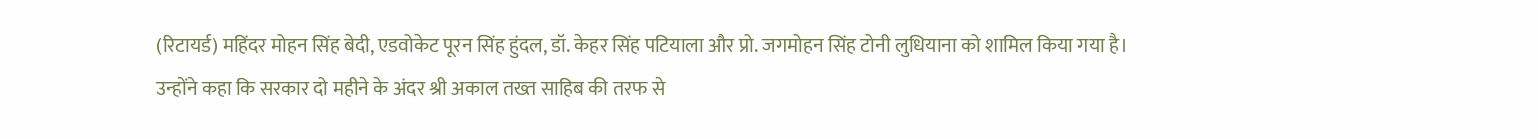(रिटायर्ड) महिंदर मोहन सिंह बेदी, एडवोकेट पूरन सिंह हुंदल, डॉ. केहर सिंह पटियाला और प्रो. जगमोहन सिंह टोनी लुधियाना को शामिल किया गया है।
उन्होंने कहा कि सरकार दो महीने के अंदर श्री अकाल तख्त साहिब की तरफ से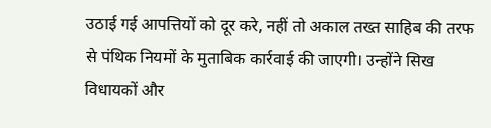उठाई गई आपत्तियों को दूर करे, नहीं तो अकाल तख्त साहिब की तरफ से पंथिक नियमों के मुताबिक कार्रवाई की जाएगी। उन्होंने सिख विधायकों और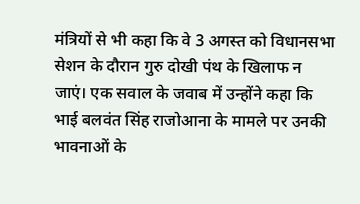मंत्रियों से भी कहा कि वे 3 अगस्त को विधानसभा सेशन के दौरान गुरु दोखी पंथ के खिलाफ न जाएं। एक सवाल के जवाब में उन्होंने कहा कि भाई बलवंत सिंह राजोआना के मामले पर उनकी भावनाओं के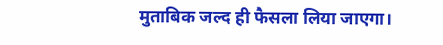मुताबिक जल्द ही फैसला लिया जाएगा।